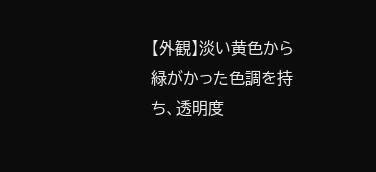【外観】淡い黄色から緑がかった色調を持ち、透明度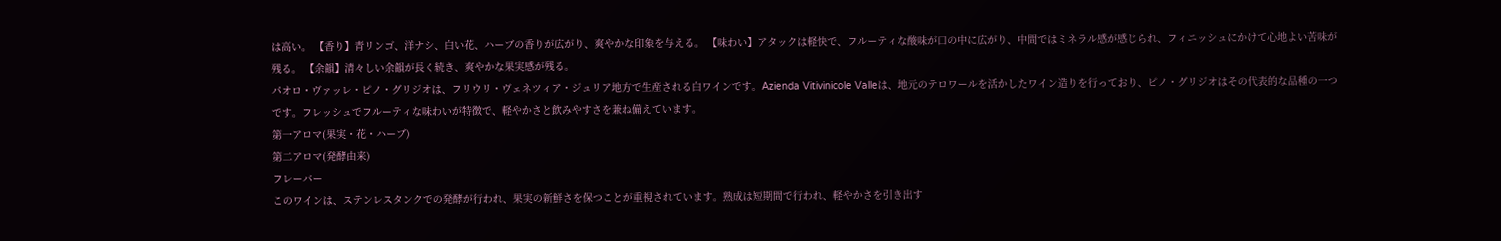は高い。 【香り】青リンゴ、洋ナシ、白い花、ハーブの香りが広がり、爽やかな印象を与える。 【味わい】アタックは軽快で、フルーティな酸味が口の中に広がり、中間ではミネラル感が感じられ、フィニッシュにかけて心地よい苦味が残る。 【余韻】清々しい余韻が長く続き、爽やかな果実感が残る。
パオロ・ヴァッレ・ピノ・グリジオは、フリウリ・ヴェネツィア・ジュリア地方で生産される白ワインです。Azienda Vitivinicole Valleは、地元のテロワールを活かしたワイン造りを行っており、ピノ・グリジオはその代表的な品種の一つです。フレッシュでフルーティな味わいが特徴で、軽やかさと飲みやすさを兼ね備えています。
第一アロマ(果実・花・ハーブ)
第二アロマ(発酵由来)
フレーバー
このワインは、ステンレスタンクでの発酵が行われ、果実の新鮮さを保つことが重視されています。熟成は短期間で行われ、軽やかさを引き出す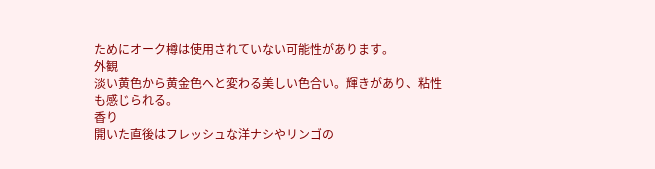ためにオーク樽は使用されていない可能性があります。
外観
淡い黄色から黄金色へと変わる美しい色合い。輝きがあり、粘性も感じられる。
香り
開いた直後はフレッシュな洋ナシやリンゴの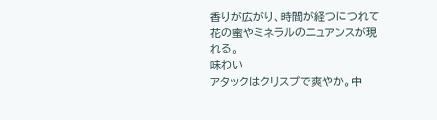香りが広がり、時間が経つにつれて花の蜜やミネラルのニュアンスが現れる。
味わい
アタックはクリスプで爽やか。中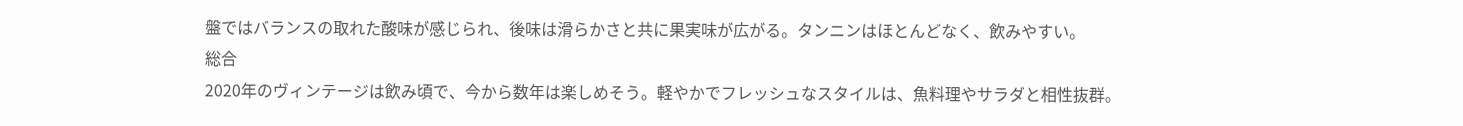盤ではバランスの取れた酸味が感じられ、後味は滑らかさと共に果実味が広がる。タンニンはほとんどなく、飲みやすい。
総合
2020年のヴィンテージは飲み頃で、今から数年は楽しめそう。軽やかでフレッシュなスタイルは、魚料理やサラダと相性抜群。